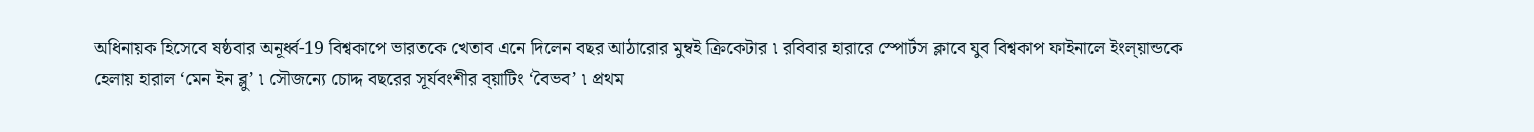অধিনায়ক হিসেবে ষষ্ঠবার অনূর্ধ্ব-19 বিশ্বকাপে ভারতকে খেতাব এনে দিলেন বছর আঠারোর মুম্বই ক্রিকেটার ৷ রবিবার হারারে স্পোর্টস ক্লাবে যুব বিশ্বকাপ ফাইনালে ইংল্য়ান্ডকে হেলায় হারাল ‘মেন ইন ব্লু’ ৷ সৌজন্যে চোদ্দ বছরের সূর্যবংশীর ব্য়াটিং ‘বৈভব’ ৷ প্রথম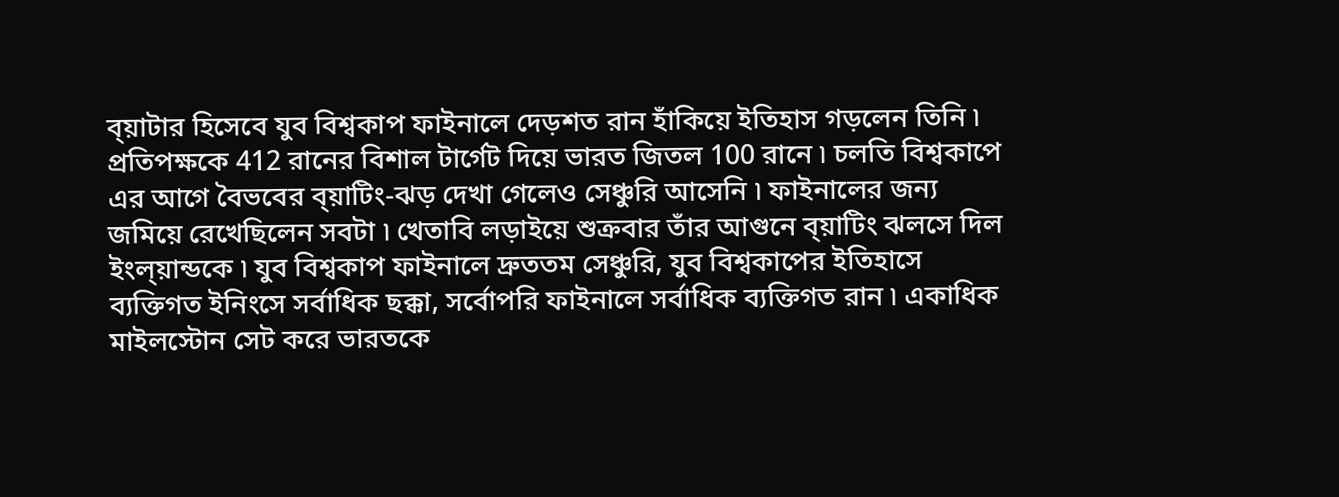ব্য়াটার হিসেবে যুব বিশ্বকাপ ফাইনালে দেড়শত রান হাঁকিয়ে ইতিহাস গড়লেন তিনি ৷ প্রতিপক্ষকে 412 রানের বিশাল টার্গেট দিয়ে ভারত জিতল 100 রানে ৷ চলতি বিশ্বকাপে এর আগে বৈভবের ব্য়াটিং-ঝড় দেখা গেলেও সেঞ্চুরি আসেনি ৷ ফাইনালের জন্য জমিয়ে রেখেছিলেন সবটা ৷ খেতাবি লড়াইয়ে শুক্রবার তাঁর আগুনে ব্য়াটিং ঝলসে দিল ইংল্য়ান্ডকে ৷ যুব বিশ্বকাপ ফাইনালে দ্রুততম সেঞ্চুরি, যুব বিশ্বকাপের ইতিহাসে ব্যক্তিগত ইনিংসে সর্বাধিক ছক্কা, সর্বোপরি ফাইনালে সর্বাধিক ব্যক্তিগত রান ৷ একাধিক মাইলস্টোন সেট করে ভারতকে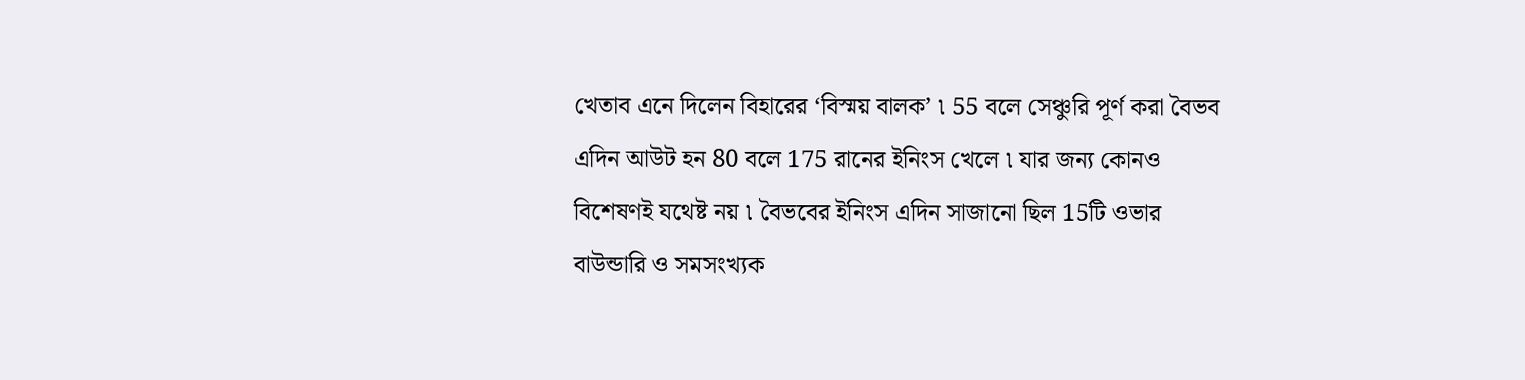খেতাব এনে দিলেন বিহারের ‘বিস্ময় বালক’ ৷ 55 বলে সেঞ্চুরি পূর্ণ করা বৈভব এদিন আউট হন 80 বলে 175 রানের ইনিংস খেলে ৷ যার জন্য কোনও বিশেষণই যথেষ্ট নয় ৷ বৈভবের ইনিংস এদিন সাজানো ছিল 15টি ওভার বাউন্ডারি ও সমসংখ্যক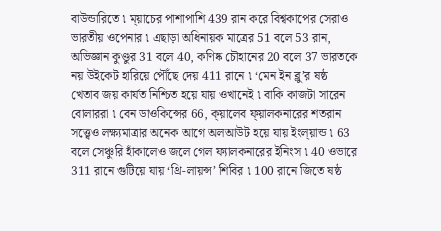বাউন্ডারিতে ৷ ম্য়াচের পাশাপাশি 439 রান করে বিশ্বকাপের সেরাও ভারতীয় ওপেনার ৷ এছাড়া অধিনায়ক মাত্রের 51 বলে 53 রান, অভিজ্ঞান কুণ্ডুর 31 বলে 40, কণিষ্ক চৌহানের 20 বলে 37 ভারতকে নয় উইকেট হারিয়ে পৌঁছে দেয় 411 রানে ৷ ‘মেন ইন ব্লু’র ষষ্ঠ খেতাব জয় কার্যত নিশ্চিত হয়ে যায় ওখানেই ৷ বাকি কাজটা সারেন বোলাররা ৷ বেন ডাওকিন্সের 66, ক্য়ালেব ফ্য়ালকনারের শতরান সত্ত্বেও লক্ষ্যমাত্রার অনেক আগে অলআউট হয়ে যায় ইংল্য়ান্ড ৷ 63 বলে সেঞ্চুরি হাঁকালেও জলে গেল ফ্যালকনারের ইনিংস ৷ 40 ওভারে 311 রানে গুটিয়ে যায় ‘থ্রি-লায়ন্স’ শিবির ৷ 100 রানে জিতে ষষ্ঠ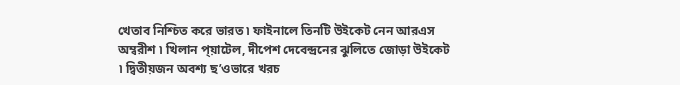খেতাব নিশ্চিত করে ভারত ৷ ফাইনালে তিনটি উইকেট নেন আরএস অম্বরীশ ৷ খিলান প্য়াটেল, দীপেশ দেবেন্দ্রনের ঝুলিতে জোড়া উইকেট ৷ দ্বিতীয়জন অবশ্য ছ’ওভারে খরচ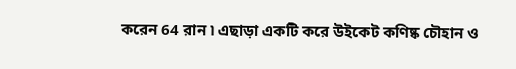করেন 64 রান ৷ এছাড়া একটি করে উইকেট কণিষ্ক চৌহান ও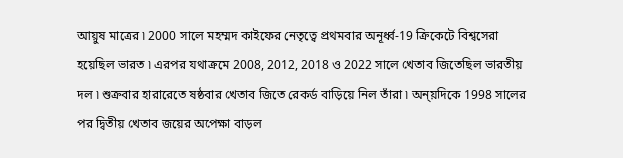আয়ুষ মাত্রের ৷ 2000 সালে মহম্মদ কাইফের নেতৃত্বে প্রথমবার অনূর্ধ্ব-19 ক্রিকেটে বিশ্বসেরা হয়েছিল ভারত ৷ এরপর যথাক্রমে 2008, 2012, 2018 ও 2022 সালে খেতাব জিতেছিল ভারতীয় দল ৷ শুক্রবার হারারেতে ষষ্ঠবার খেতাব জিতে রেকর্ড বাড়িয়ে নিল তাঁরা ৷ অন্য়দিকে 1998 সালের পর দ্বিতীয় খেতাব জয়ের অপেক্ষা বাড়ল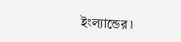ইংল্যান্ডের ৷